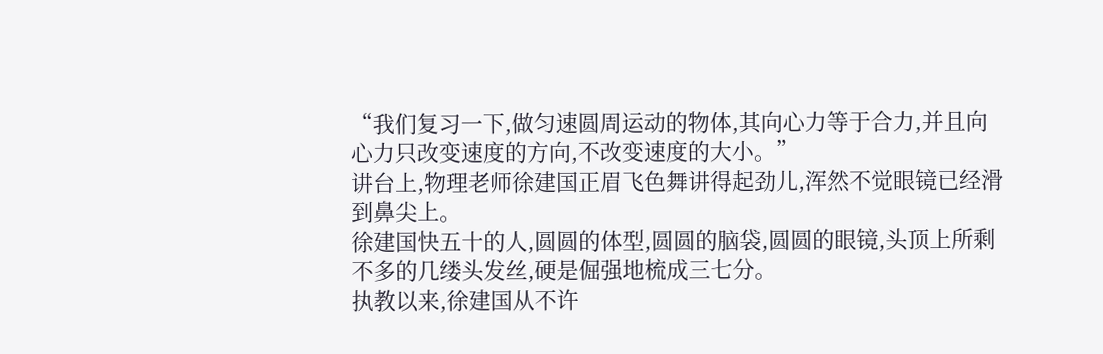“我们复习一下,做匀速圆周运动的物体,其向心力等于合力,并且向心力只改变速度的方向,不改变速度的大小。”
讲台上,物理老师徐建国正眉飞色舞讲得起劲儿,浑然不觉眼镜已经滑到鼻尖上。
徐建国快五十的人,圆圆的体型,圆圆的脑袋,圆圆的眼镜,头顶上所剩不多的几缕头发丝,硬是倔强地梳成三七分。
执教以来,徐建国从不许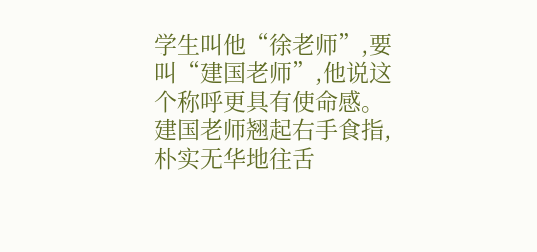学生叫他“徐老师”,要叫“建国老师”,他说这个称呼更具有使命感。
建国老师翘起右手食指,朴实无华地往舌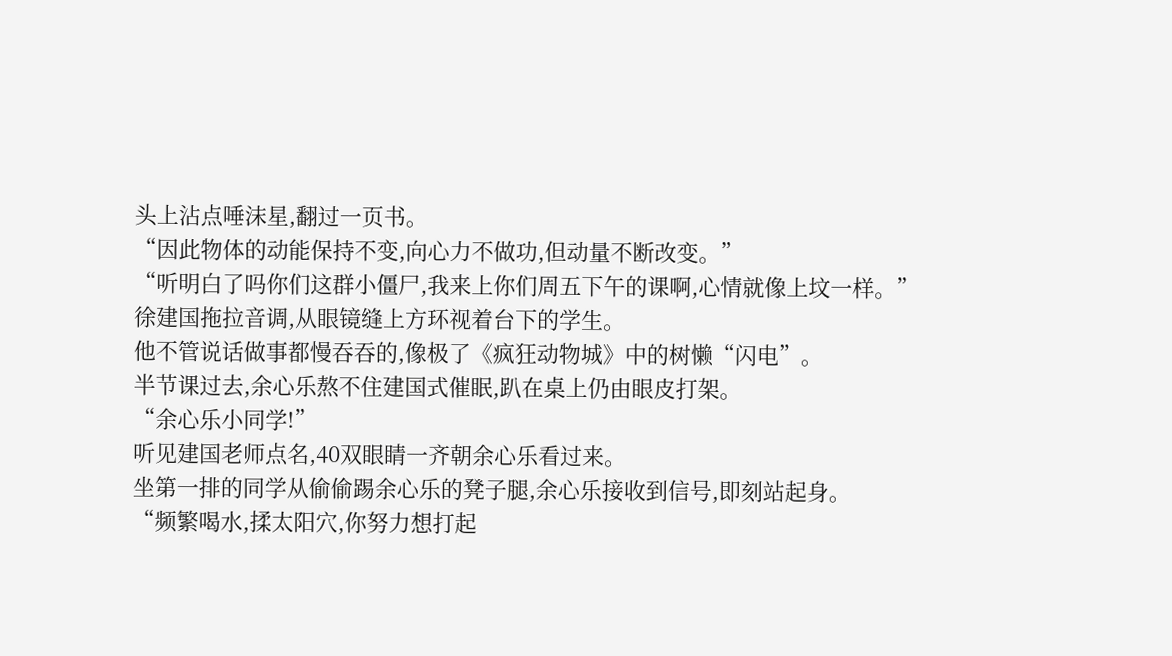头上沾点唾沫星,翻过一页书。
“因此物体的动能保持不变,向心力不做功,但动量不断改变。”
“听明白了吗你们这群小僵尸,我来上你们周五下午的课啊,心情就像上坟一样。”
徐建国拖拉音调,从眼镜缝上方环视着台下的学生。
他不管说话做事都慢吞吞的,像极了《疯狂动物城》中的树懒“闪电”。
半节课过去,余心乐熬不住建国式催眠,趴在桌上仍由眼皮打架。
“余心乐小同学!”
听见建国老师点名,40双眼睛一齐朝余心乐看过来。
坐第一排的同学从偷偷踢余心乐的凳子腿,余心乐接收到信号,即刻站起身。
“频繁喝水,揉太阳穴,你努力想打起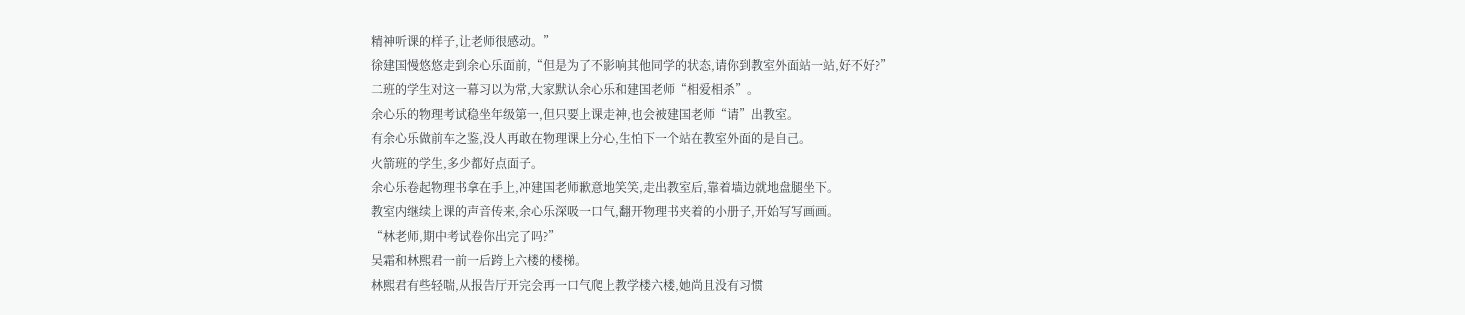精神听课的样子,让老师很感动。”
徐建国慢悠悠走到余心乐面前,“但是为了不影响其他同学的状态,请你到教室外面站一站,好不好?”
二班的学生对这一幕习以为常,大家默认余心乐和建国老师“相爱相杀”。
余心乐的物理考试稳坐年级第一,但只要上课走神,也会被建国老师“请”出教室。
有余心乐做前车之鉴,没人再敢在物理课上分心,生怕下一个站在教室外面的是自己。
火箭班的学生,多少都好点面子。
余心乐卷起物理书拿在手上,冲建国老师歉意地笑笑,走出教室后,靠着墙边就地盘腿坐下。
教室内继续上课的声音传来,余心乐深吸一口气,翻开物理书夹着的小册子,开始写写画画。
“林老师,期中考试卷你出完了吗?”
吴霜和林熙君一前一后跨上六楼的楼梯。
林熙君有些轻喘,从报告厅开完会再一口气爬上教学楼六楼,她尚且没有习惯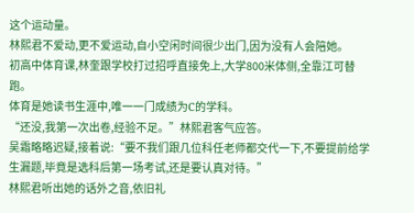这个运动量。
林熙君不爱动,更不爱运动,自小空闲时间很少出门,因为没有人会陪她。
初高中体育课,林奎跟学校打过招呼直接免上,大学800米体侧,全靠江可替跑。
体育是她读书生涯中,唯一一门成绩为C的学科。
“还没,我第一次出卷,经验不足。”林熙君客气应答。
吴霜略略迟疑,接着说:“要不我们跟几位科任老师都交代一下,不要提前给学生漏题,毕竟是选科后第一场考试,还是要认真对待。”
林熙君听出她的话外之音,依旧礼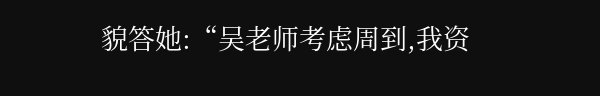貌答她:“吴老师考虑周到,我资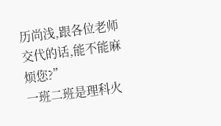历尚浅,跟各位老师交代的话,能不能麻烦您?”
一班二班是理科火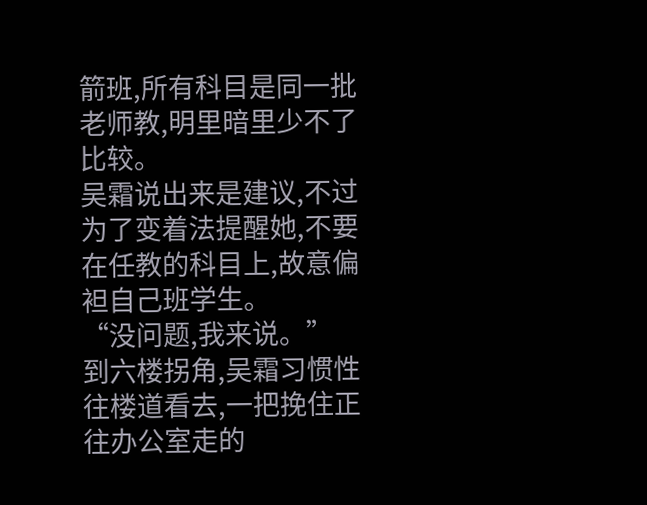箭班,所有科目是同一批老师教,明里暗里少不了比较。
吴霜说出来是建议,不过为了变着法提醒她,不要在任教的科目上,故意偏袒自己班学生。
“没问题,我来说。”
到六楼拐角,吴霜习惯性往楼道看去,一把挽住正往办公室走的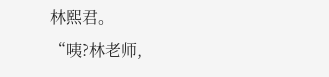林熙君。
“咦?林老师,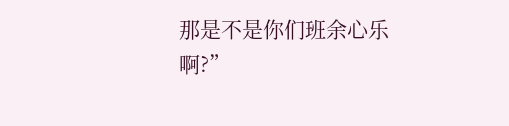那是不是你们班余心乐啊?”